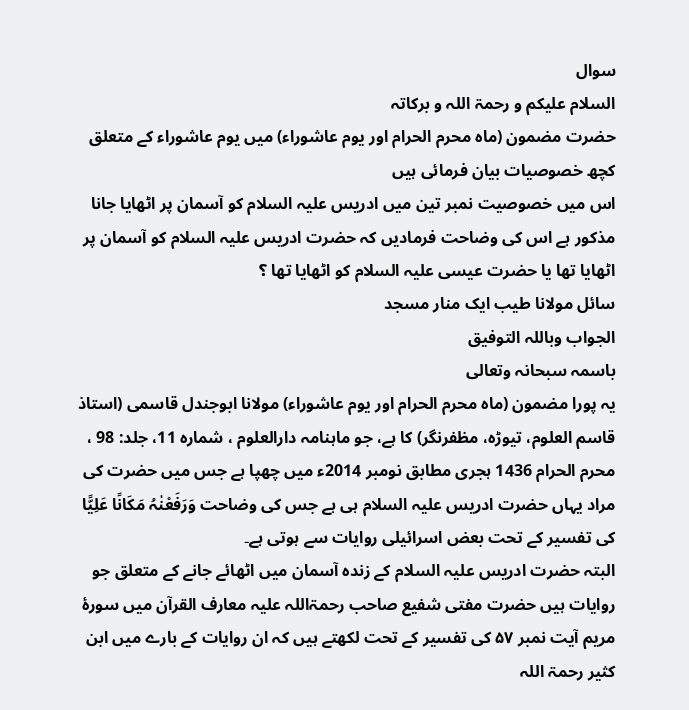سوال
السلام علیکم و رحمۃ اللہ و برکاتہ
حضرت مضمون (ماہ محرم الحرام اور یوم عاشوراء) میں یوم عاشوراء کے متعلق کچھ خصوصیات بیان فرمائی ہیں
اس میں خصوصیت نمبر تین میں ادریس علیہ السلام کو آسمان پر اٹھایا جانا مذکور ہے اس کی وضاحت فرمادیں کہ حضرت ادریس علیہ السلام کو آسمان پر اٹھایا تھا یا حضرت عيسى علیہ السلام کو اٹھایا تھا ؟
سائل مولانا طیب ایک منار مسجد
الجواب وباللہ التوفیق
باسمہ سبحانہ وتعالی
یہ پورا مضمون (ماہ محرم الحرام اور یوم عاشوراء) مولانا ابوجندل قاسمی (استاذ قاسم العلوم، تیوڑہ، مظفرنگر) کا ہے، جو ماہنامہ دارالعلوم ، شمارہ 11، جلد: 98 ، محرم الحرام 1436 ہجری مطابق نومبر 2014ء میں چھپا ہے جس میں حضرت کی مراد یہاں حضرت ادریس علیہ السلام ہی ہے جس کی وضاحت وَرَفَعْنٰہُ مَکَانًا عَلِیًّا کی تفسیر کے تحت بعض اسرائیلی روایات سے ہوتی ہے۔
البتہ حضرت ادریس علیہ السلام کے زندہ آسمان میں اٹھائے جانے کے متعلق جو روایات ہیں حضرت مفتی شفیع صاحب رحمۃاللہ علیہ معارف القرآن میں سورۂ مریم آیت نمبر ۵۷ کی تفسیر کے تحت لکھتے ہیں کہ ان روایات کے بارے میں ابن کثیر رحمۃ اللہ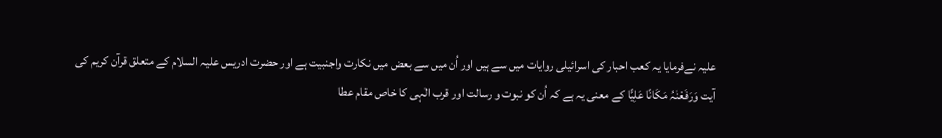علیہ نےفرمایا یہ کعب احبار کی اسرائیلی روایات میں سے ہیں اور اُن میں سے بعض میں نکارت واجنبیت ہے اور حضرت ادریس علیہ السلام کے متعلق قرآن کریم کی آیت وَرَفَعْنٰہُ مَکَانًا عَلِیًّا کے معنی یہ ہے کہ اُن کو نبوت و رسالت اور قرب الٰہی کا خاص مقام عطا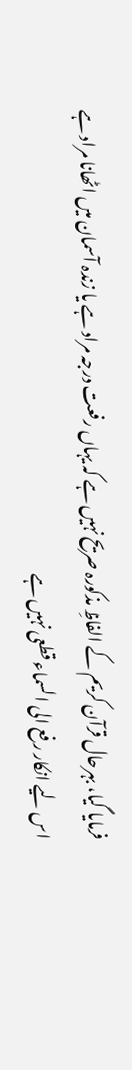فرمایا گیا، بہرحال قرآن کریم کے الفاظِ مذکورہ صریح نہیں ہے کہ یہاں رفعت درجہ مراد ہے یا زندہ آسمان میں اٹھانا مراد ہے اس لیے انکار رفع الی السماء قطعی نہیں ہے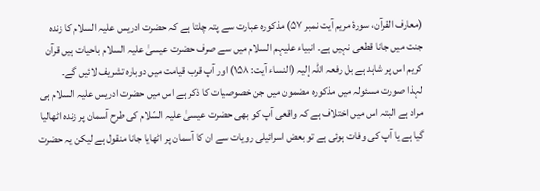(معارف القرآن، سورۂ مریم آیت نمبر ۵۷) مذکورہ عبارت سے پتہ چلتا ہے کہ حضرت ادریس علیہ السلام کا زندہ جنت میں جانا قطعی نہیں ہے۔ انبیاء علیہم السلام میں سے صرف حضرت عیسیٰ علیہ السلام باحیات ہیں قرآن کریم اس پر شاہد ہے بل رفعہ اللہ إلیہ (النساء آیت: ۱۵۸) اور آپ قرب قیامت میں دوبارہ تشریف لائیں گے۔
لہذا صورت مسئولہ میں مذکورہ مضمون میں جن خصوصیات کا ذکر ہے اس میں حضرت ادریس علیہ السلام ہی مراد ہے البتہ اس میں اختلاف ہے کہ واقعی آپ کو بھی حضرت عیسیٰ علیہ السّلام کی طرح آسمان پر زندہ اٹھالیا گیا ہے یا آپ کی وفات ہوئی ہے تو بعض اسرائیلی رویات سے ان کا آسمان پر اٹھایا جانا منقول ہے لیکن یہ حضرت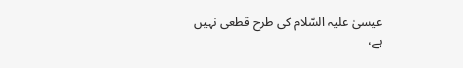عیسیٰ علیہ السّلام کی طرح قطعی نہیں ہے،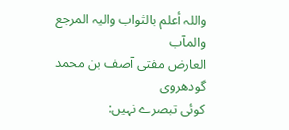واللہ أعلم بالثواب والیہ المرجع والمآب
العارض مفتی آصف بن محمد گودھروی
کوئی تبصرے نہیں: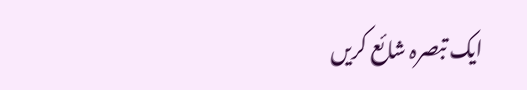ایک تبصرہ شائع کریں